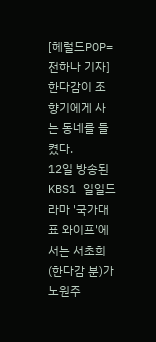[헤럴드POP=전하나 기자] 한다감이 조향기에게 사는 동네를 들켰다.
12일 방송된 KBS1 일일드라마 '국가대표 와이프'에서는 서초희(한다감 분)가 노원주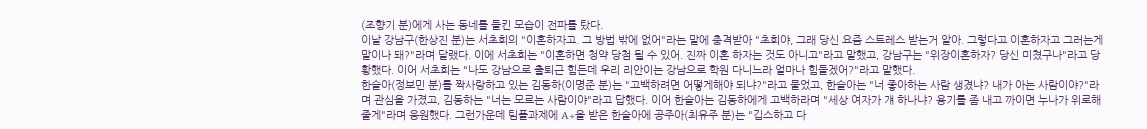(조향기 분)에게 사는 동네를 들킨 모습이 전파를 탔다.
이날 강남구(한상진 분)는 서초희의 "이혼하자고. 그 방법 밖에 없어"라는 말에 충격받아 "초희야, 그래 당신 요즘 스트레스 받는거 알아. 그렇다고 이혼하자고 그러는게 말이나 돼?"라며 달랬다. 이에 서초희는 "이혼하면 청약 당첨 될 수 있어. 진짜 이혼 하자는 것도 아니고"라고 말했고, 강남구는 "위장이혼하자? 당신 미쳤구나"라고 당황했다. 이어 서초희는 "나도 강남으로 출퇴근 힘든데 우리 리안이는 강남으로 학원 다니느라 얼마나 힘들겠어?"라고 말했다.
한슬아(정보민 분)를 짝사랑하고 있는 김동하(이명준 분)는 "고백하려면 어떻게해야 되냐?"라고 물었고, 한슬아는 "너 좋아하는 사람 생겼냐? 내가 아는 사람이야?"라며 관심을 가졌고, 김동하는 "너는 모르는 사람이야"라고 답했다. 이어 한슬아는 김동하에게 고백하라며 "세상 여자가 걔 하나냐? 용기를 좀 내고 까이면 누나가 위로해줄게"라며 응원했다. 그런가운데 팀플과제에 A+을 받은 한슬아에 공주아(최유주 분)는 "깁스하고 다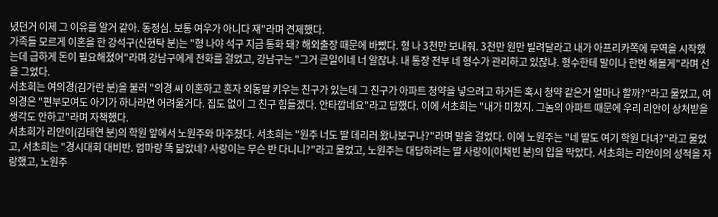녔던거 이제 그 이유를 알거 같아. 동정심. 보통 여우가 아니다 쟤"라며 견제했다.
가족들 모르게 이혼을 한 강석구(신현탁 분)는 "형 나야 석구 지금 통화 돼? 해외출장 때문에 바빴다. 형 나 3천만 보내줘. 3천만 원만 빌려달라고 내가 아프리카쪽에 무역을 시작했는데 급하게 돈이 필요해졌어"라며 강남구에게 전화를 걸었고, 강남구는 "그거 큰일이네 너 알잖냐. 내 통장 전부 네 형수가 관리하고 있잖냐. 형수한테 말이나 한번 해볼게"라며 선을 그었다.
서초희는 여의경(김가란 분)을 불러 "의경 씨 이혼하고 혼자 외동딸 키우는 친구가 있는데 그 친구가 아파트 청약을 넣으려고 하거든 혹시 청약 같은거 얼마나 할까?"라고 물었고, 여의경은 "편부모여도 아기가 하나라면 어려울거다. 집도 없이 그 친구 힘들겠다. 안타깝네요"라고 답했다. 이에 서초희는 "내가 미쳤지. 그놈의 아파트 때문에 우리 리안이 상처받을 생각도 안하고"라며 자책했다.
서초희가 리안이(김태연 분)의 학원 앞에서 노원주와 마주쳤다. 서초희는 "원주 너도 딸 데리러 왔나보구나?"라며 말을 걸었다. 이에 노원주는 "네 딸도 여기 학원 다녀?"라고 물었고, 서초희는 "경시대회 대비반. 엄마랑 똑 닮았네? 사랑이는 무슨 반 다니니?"라고 물었고, 노원주는 대답하려는 딸 사랑이(이채빈 분)의 입을 막았다. 서초희는 리안이의 성적을 자랑했고, 노원주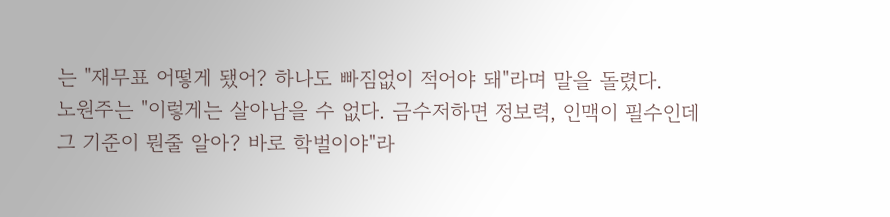는 "재무표 어떻게 됐어? 하나도 빠짐없이 적어야 돼"라며 말을 돌렸다.
노원주는 "이렇게는 살아남을 수 없다. 금수저하면 정보력, 인맥이 필수인데 그 기준이 뭔줄 알아? 바로 학벌이야"라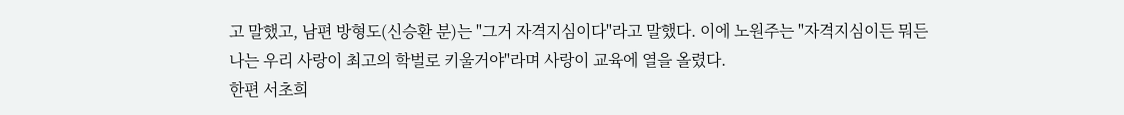고 말했고, 남편 방형도(신승환 분)는 "그거 자격지심이다"라고 말했다. 이에 노원주는 "자격지심이든 뭐든 나는 우리 사랑이 최고의 학벌로 키울거야"라며 사랑이 교육에 열을 올렸다.
한편 서초희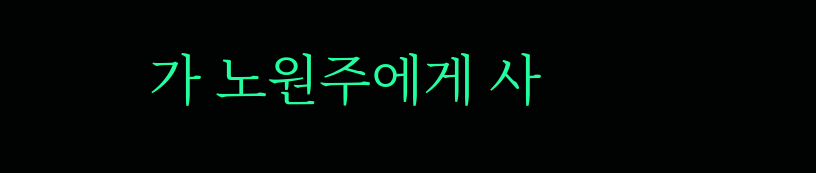가 노원주에게 사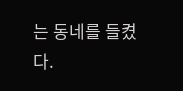는 동네를 들켰다.